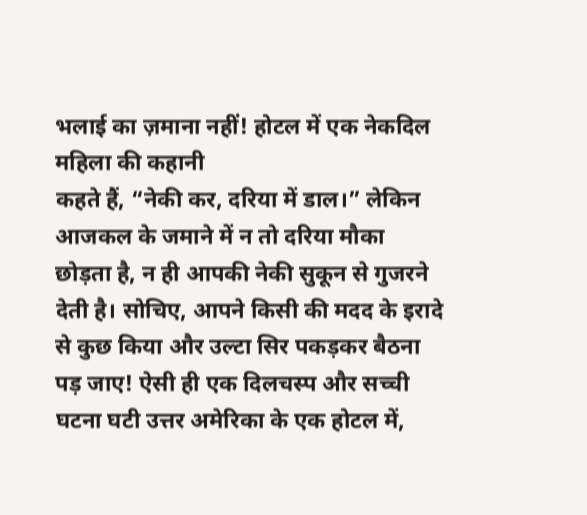भलाई का ज़माना नहीं! होटल में एक नेकदिल महिला की कहानी
कहते हैं, “नेकी कर, दरिया में डाल।” लेकिन आजकल के जमाने में न तो दरिया मौका छोड़ता है, न ही आपकी नेकी सुकून से गुजरने देती है। सोचिए, आपने किसी की मदद के इरादे से कुछ किया और उल्टा सिर पकड़कर बैठना पड़ जाए! ऐसी ही एक दिलचस्प और सच्ची घटना घटी उत्तर अमेरिका के एक होटल में,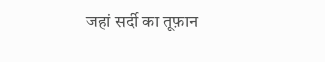जहां सर्दी का तूफ़ान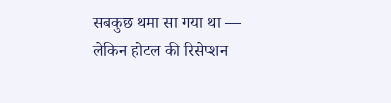सबकुछ थमा सा गया था — लेकिन होटल की रिसेप्शन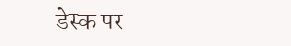डेस्क पर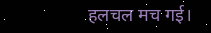हलचल मच गई।